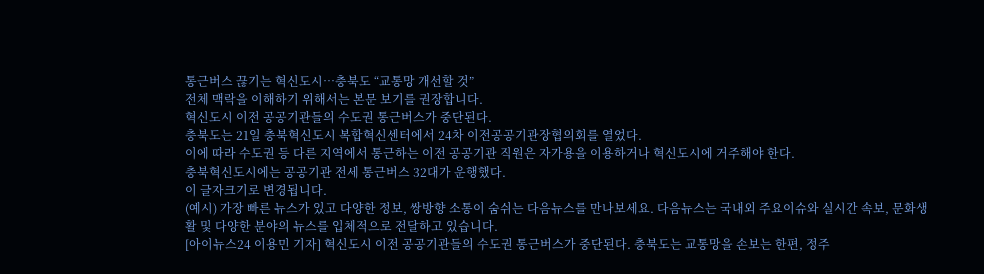통근버스 끊기는 혁신도시…충북도 “교통망 개선할 것”
전체 맥락을 이해하기 위해서는 본문 보기를 권장합니다.
혁신도시 이전 공공기관들의 수도권 통근버스가 중단된다.
충북도는 21일 충북혁신도시 복합혁신센터에서 24차 이전공공기관장협의회를 열었다.
이에 따라 수도권 등 다른 지역에서 통근하는 이전 공공기관 직원은 자가용을 이용하거나 혁신도시에 거주해야 한다.
충북혁신도시에는 공공기관 전세 통근버스 32대가 운행했다.
이 글자크기로 변경됩니다.
(예시) 가장 빠른 뉴스가 있고 다양한 정보, 쌍방향 소통이 숨쉬는 다음뉴스를 만나보세요. 다음뉴스는 국내외 주요이슈와 실시간 속보, 문화생활 및 다양한 분야의 뉴스를 입체적으로 전달하고 있습니다.
[아이뉴스24 이용민 기자] 혁신도시 이전 공공기관들의 수도권 통근버스가 중단된다. 충북도는 교통망을 손보는 한편, 정주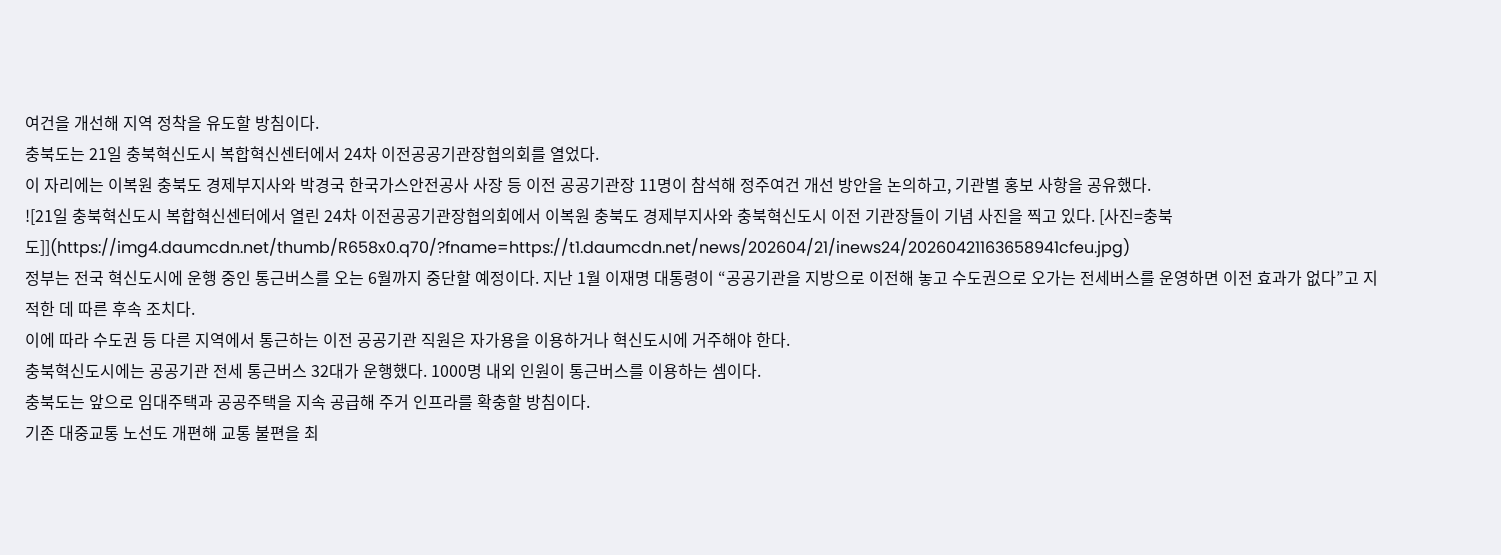여건을 개선해 지역 정착을 유도할 방침이다.
충북도는 21일 충북혁신도시 복합혁신센터에서 24차 이전공공기관장협의회를 열었다.
이 자리에는 이복원 충북도 경제부지사와 박경국 한국가스안전공사 사장 등 이전 공공기관장 11명이 참석해 정주여건 개선 방안을 논의하고, 기관별 홍보 사항을 공유했다.
![21일 충북혁신도시 복합혁신센터에서 열린 24차 이전공공기관장협의회에서 이복원 충북도 경제부지사와 충북혁신도시 이전 기관장들이 기념 사진을 찍고 있다. [사진=충북도]](https://img4.daumcdn.net/thumb/R658x0.q70/?fname=https://t1.daumcdn.net/news/202604/21/inews24/20260421163658941cfeu.jpg)
정부는 전국 혁신도시에 운행 중인 통근버스를 오는 6월까지 중단할 예정이다. 지난 1월 이재명 대통령이 “공공기관을 지방으로 이전해 놓고 수도권으로 오가는 전세버스를 운영하면 이전 효과가 없다”고 지적한 데 따른 후속 조치다.
이에 따라 수도권 등 다른 지역에서 통근하는 이전 공공기관 직원은 자가용을 이용하거나 혁신도시에 거주해야 한다.
충북혁신도시에는 공공기관 전세 통근버스 32대가 운행했다. 1000명 내외 인원이 통근버스를 이용하는 셈이다.
충북도는 앞으로 임대주택과 공공주택을 지속 공급해 주거 인프라를 확충할 방침이다.
기존 대중교통 노선도 개편해 교통 불편을 최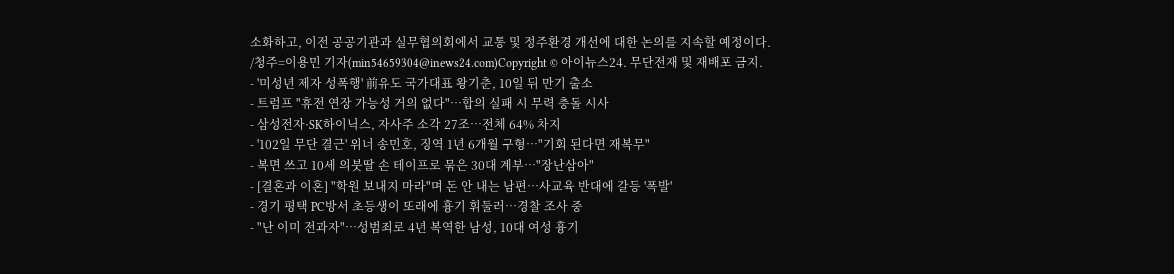소화하고, 이전 공공기관과 실무협의회에서 교통 및 정주환경 개선에 대한 논의를 지속할 예정이다.
/청주=이용민 기자(min54659304@inews24.com)Copyright © 아이뉴스24. 무단전재 및 재배포 금지.
- '미성년 제자 성폭행' 前유도 국가대표 왕기춘, 10일 뒤 만기 출소
- 트럼프 "휴전 연장 가능성 거의 없다"⋯합의 실패 시 무력 충돌 시사
- 삼성전자·SK하이닉스, 자사주 소각 27조…전체 64% 차지
- '102일 무단 결근' 위너 송민호, 징역 1년 6개월 구형⋯"기회 된다면 재복무"
- 복면 쓰고 10세 의붓딸 손 테이프로 묶은 30대 계부⋯"장난삼아"
- [결혼과 이혼] "학원 보내지 마라"며 돈 안 내는 남편⋯사교육 반대에 갈등 '폭발'
- 경기 평택 PC방서 초등생이 또래에 흉기 휘둘러⋯경찰 조사 중
- "난 이미 전과자"⋯성범죄로 4년 복역한 남성, 10대 여성 흉기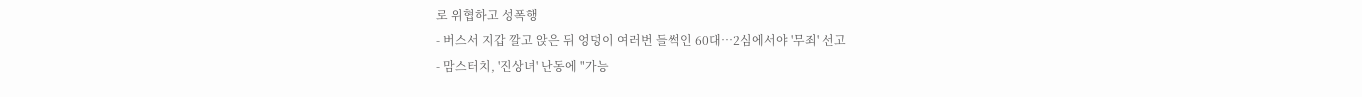로 위협하고 성폭행
- 버스서 지갑 깔고 앉은 뒤 엉덩이 여러번 들썩인 60대⋯2심에서야 '무죄' 선고
- 맘스터치, '진상녀' 난동에 "가능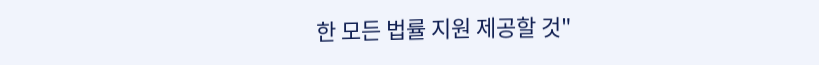한 모든 법률 지원 제공할 것"